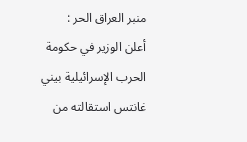منبر العراق الحر :
أعلن الوزير في حكومة الحرب الإسرائيلية بيني غانتس استقالته من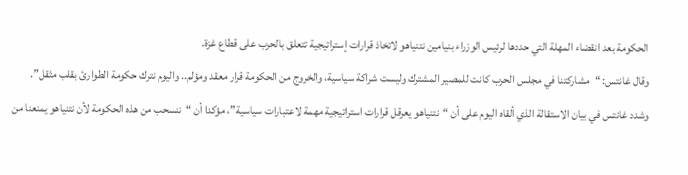الحكومة بعد انقضاء المهلة التي حددها لرئيس الوزراء بنيامين نتنياهو لاتخاذ قرارات إستراتيجية تتعلق بالحرب على قطاع غزة.
وقال غانتس: “مشاركتنا في مجلس الحرب كانت للمصير المشترك وليست شراكة سياسية، والخروج من الحكومة قرار معقد ومؤلم.. واليوم نترك حكومة الطوارئ بقلب مثقل”.
وشدد غانتس في بيان الاستقالة الذي ألقاه اليوم على أن “نتنياهو يعرقل قرارات استراتيجية مهمة لاعتبارات سياسية”، مؤكدا أن “ننسحب من هذه الحكومة لأن نتنياهو يمنعنا من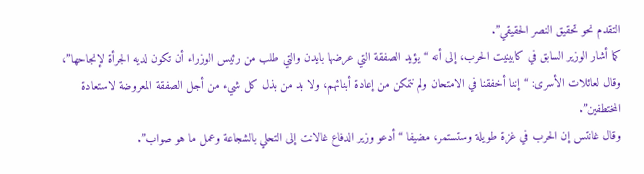التقدم نحو تحقيق النصر الحقيقي”.
كما أشار الوزير السابق في كابينيت الحرب، إلى أنه “يؤيد الصفقة التي عرضها بايدن والتي طلب من رئيس الوزراء أن تكون لديه الجرأة لإنجاحها”، وقال لعائلات الأسرى: “إننا أخفقنا في الامتحان ولم نتمكن من إعادة أبنائهم، ولا بد من بذل كل شيء من أجل الصفقة المعروضة لاستعادة المختطفين”.
وقال غانتس إن الحرب في غزة طويلة وستستمر، مضيفا “أدعو وزير الدفاع غالانت إلى التحلي بالشجاعة وعمل ما هو صواب”.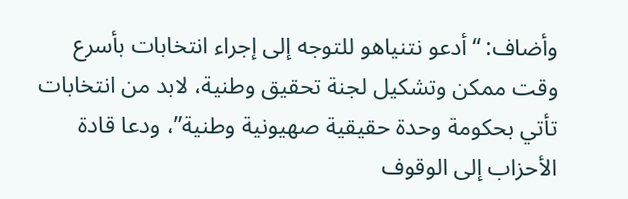وأضاف: “أدعو نتنياهو للتوجه إلى إجراء انتخابات بأسرع وقت ممكن وتشكيل لجنة تحقيق وطنية، لابد من انتخابات تأتي بحكومة وحدة حقيقية صهيونية وطنية”، ودعا قادة الأحزاب إلى الوقوف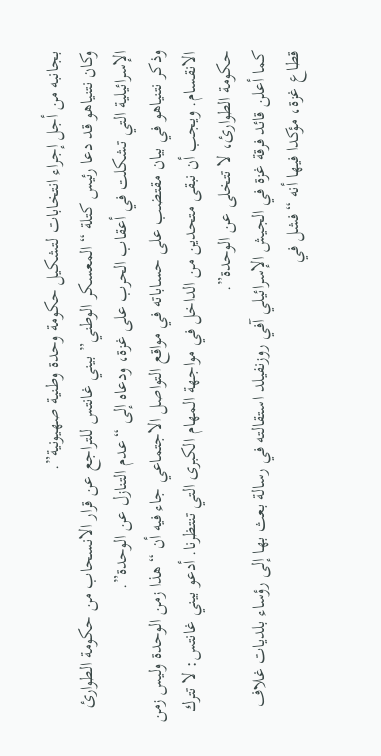بجانبه من أجل إجراء انتخابات لتشكيل حكومة وحدة وطنية صهيونية”.
وكان نتنياهو قد دعا رئيس كتلة “المعسكر الوطني” بيني غانتس للتراجع عن قرار الانسحاب من حكومة الطوارئ الإسرائيلية التي تشكلت في أعقاب الحرب على غزة، ودعاه إلى “عدم التنازل عن الوحدة”.
وذكر نتنياهو في بيان مقتضب على حساباته في مواقع التواصل الاجتماعي جاء فيه أن “هذا زمن الوحدة وليس زمن الانقسام. ويجب أن نبقى متحدين من الداخل في مواجهة المهام الكبرى التي تنتظرنا. أدعو بيني غانتس: لا تترك حكومة الطوارئ، لا تتخلى عن الوحدة”.
كما أعلن قائد فرقة غزة في الجيش الإسرائيلي آفي روزنفيلد استقالته في رسالة بعث بها إلى رؤساء بلديات غلاف قطاع غزة، مؤكدا فيها أنه “فشل في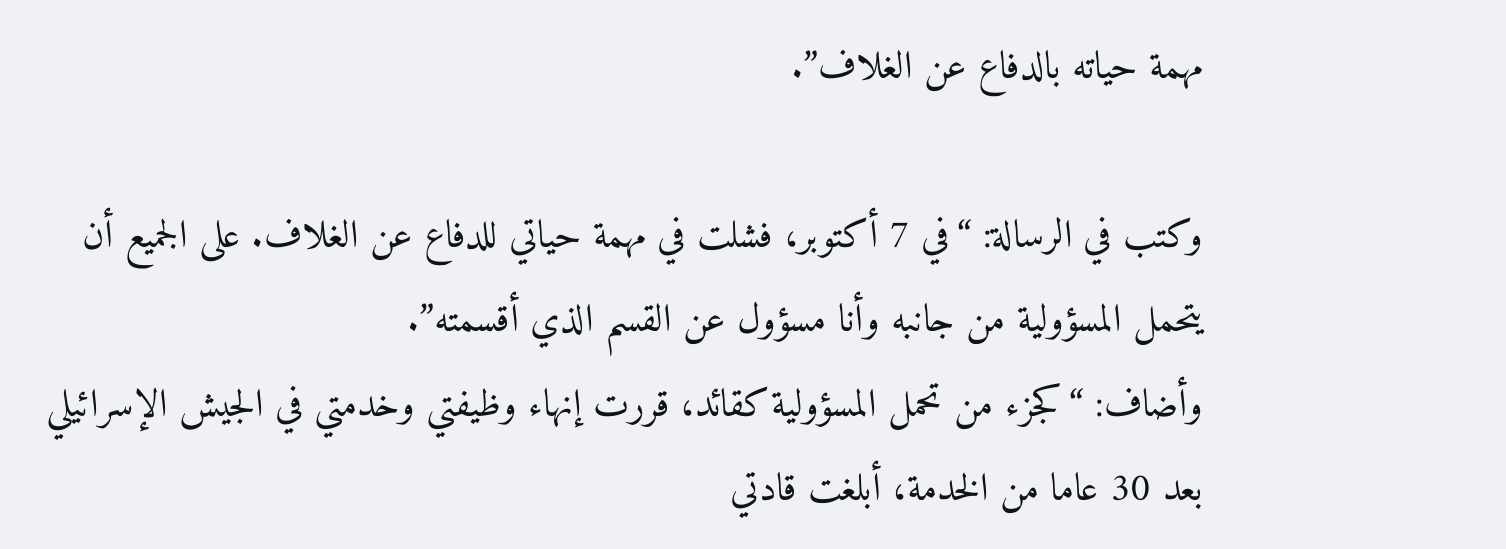مهمة حياته بالدفاع عن الغلاف”.

وكتب في الرسالة: “في 7 أكتوبر، فشلت في مهمة حياتي للدفاع عن الغلاف. على الجميع أن يتحمل المسؤولية من جانبه وأنا مسؤول عن القسم الذي أقسمته”.
وأضاف: “كجزء من تحمل المسؤولية كقائد، قررت إنهاء وظيفتي وخدمتي في الجيش الإسرائيلي بعد 30 عاما من الخدمة، أبلغت قادتي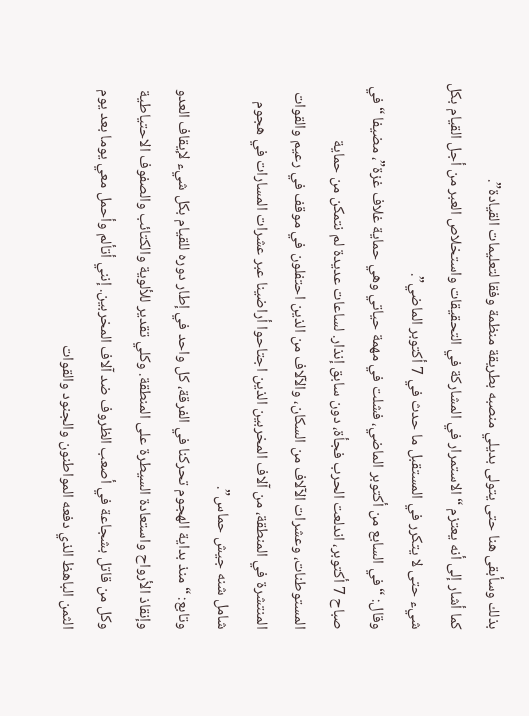بذلك وسأبقى هنا حتى يتولى بديلي منصبه بطريقة منظمة وفقا لتعليمات القيادة”.
كما أشار إلى أنه يعتزم “الاستمرار في المشاركة في التحقيقات واستخلاص العبر من أجل القيام بكل شيء حتى لا يتكرر في المستقبل ما حدث في 7 أكتوبر الماضي”.
وقال: “في السابع من أكتوبر الماضي، فشلت في مهمة حياتي وهي حماية غلاف غزة”، مضيفا “في صباح 7 أكتوبر، اندلعت الحرب فجأة، دون سابق إنذار. لساعات عديدة لم نتمكن من حماية المستوطنات، وعشرات الآلاف من السكان، والآلاف من الذين احتفلون في موقف في رعيم والقوات المنتشرة في المنطقة، من آلاف المخربين الذين اجتاحوا أراضينا عبر عشرات المسارات في هجوم شامل شنه جيش حماس”.
وتابع: “منذ بداية الهجوم تحركنا في الفرقة، كل واحد في إطار دوره للقيام بكل شيء لإيقاف العدو وإنقاذ الأرواح واستعادة السيطرة على المنطقة. وكلي تقدير للألوية والكتائب والصفوف الاحتياطية وكل من قاتل بشجاعة في أصعب الظروف ضد آلاف المخربين. إنني أتألم وأحمل معي يوما بعد يوم الثمن الباهظ الذي دفعه المواطنون والجنود والقوات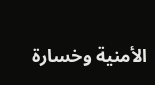الأمنية وخسارة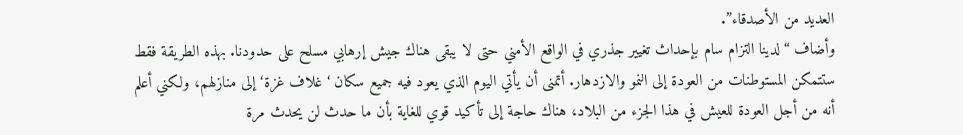العديد من الأصدقاء”.
وأضاف “لدينا التزام سام بإحداث تغيير جذري في الواقع الأمني حتى لا يبقى هناك جيش إرهابي مسلح على حدودنا. بهذه الطريقة فقط ستتمكن المستوطنات من العودة إلى النمو والازدهار. أتمنى أن يأتي اليوم الذي يعود فيه جميع سكان ‘غلاف غزة‘ إلى منازلهم، ولكني أعلم أنه من أجل العودة للعيش في هذا الجزء من البلاد، هناك حاجة إلى تأكيد قوي للغاية بأن ما حدث لن يحدث مرة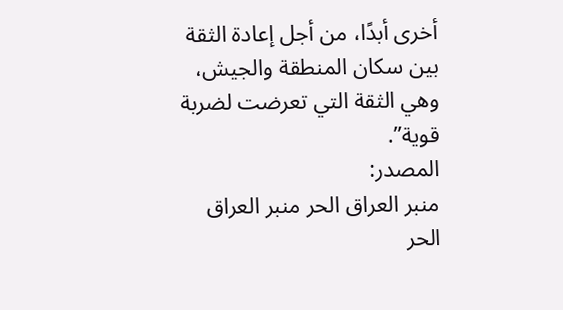أخرى أبدًا، من أجل إعادة الثقة بين سكان المنطقة والجيش، وهي الثقة التي تعرضت لضربة قوية”.
المصدر:
منبر العراق الحر منبر العراق الحر